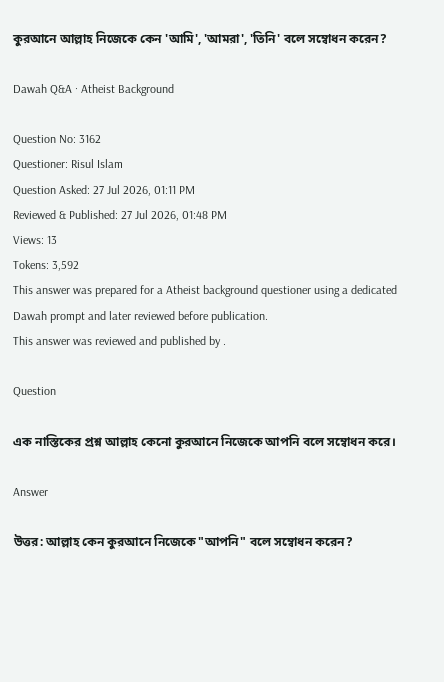কুরআনে আল্লাহ নিজেকে কেন 'আমি', 'আমরা', 'তিনি' বলে সম্বোধন করেন?

Dawah Q&A · Atheist Background

Question No: 3162
Questioner: Risul Islam
Question Asked: 27 Jul 2026, 01:11 PM
Reviewed & Published: 27 Jul 2026, 01:48 PM
Views: 13
Tokens: 3,592
This answer was prepared for a Atheist background questioner using a dedicated Dawah prompt and later reviewed before publication.
This answer was reviewed and published by .

Question

এক নাস্তিকের প্রশ্ন আল্লাহ কেনো কুরআনে নিজেকে আপনি বলে সম্বোধন করে।

Answer

উত্তর: আল্লাহ কেন কুরআনে নিজেকে "আপনি" বলে সম্বোধন করেন?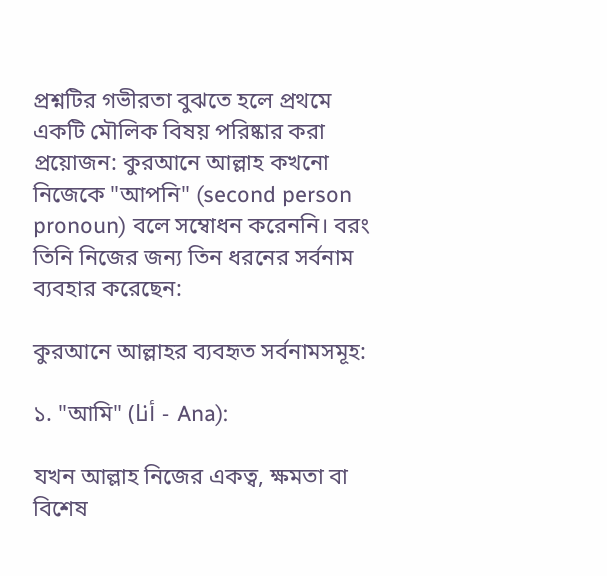প্রশ্নটির গভীরতা বুঝতে হলে প্রথমে একটি মৌলিক বিষয় পরিষ্কার করা প্রয়োজন: কুরআনে আল্লাহ কখনো নিজেকে "আপনি" (second person pronoun) বলে সম্বোধন করেননি। বরং তিনি নিজের জন্য তিন ধরনের সর্বনাম ব্যবহার করেছেন:

কুরআনে আল্লাহর ব্যবহৃত সর্বনামসমূহ:

১. "আমি" (أنا - Ana):

যখন আল্লাহ নিজের একত্ব, ক্ষমতা বা বিশেষ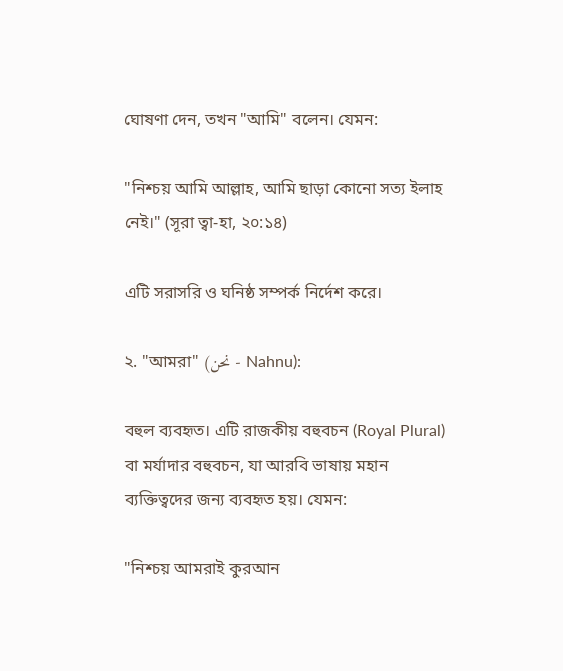ঘোষণা দেন, তখন "আমি" বলেন। যেমন:

"নিশ্চয় আমি আল্লাহ, আমি ছাড়া কোনো সত্য ইলাহ নেই।" (সূরা ত্বা-হা, ২০:১৪)

এটি সরাসরি ও ঘনিষ্ঠ সম্পর্ক নির্দেশ করে।

২. "আমরা" (نحن - Nahnu):

বহুল ব্যবহৃত। এটি রাজকীয় বহুবচন (Royal Plural) বা মর্যাদার বহুবচন, যা আরবি ভাষায় মহান ব্যক্তিত্বদের জন্য ব্যবহৃত হয়। যেমন:

"নিশ্চয় আমরাই কুরআন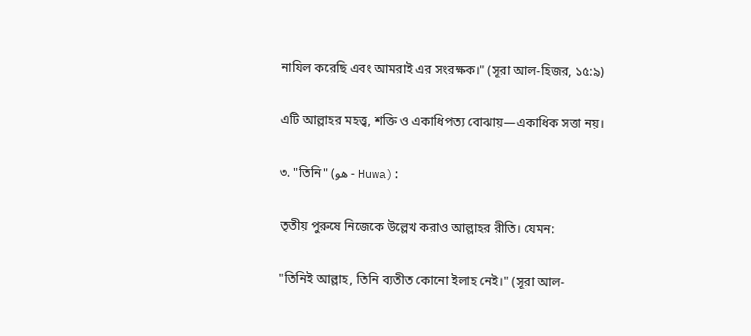নাযিল করেছি এবং আমরাই এর সংরক্ষক।" (সূরা আল-হিজর, ১৫:৯)

এটি আল্লাহর মহত্ত্ব, শক্তি ও একাধিপত্য বোঝায়—একাধিক সত্তা নয়।

৩. "তিনি" (هو - Huwa):

তৃতীয় পুরুষে নিজেকে উল্লেখ করাও আল্লাহর রীতি। যেমন:

"তিনিই আল্লাহ, তিনি ব্যতীত কোনো ইলাহ নেই।" (সূরা আল-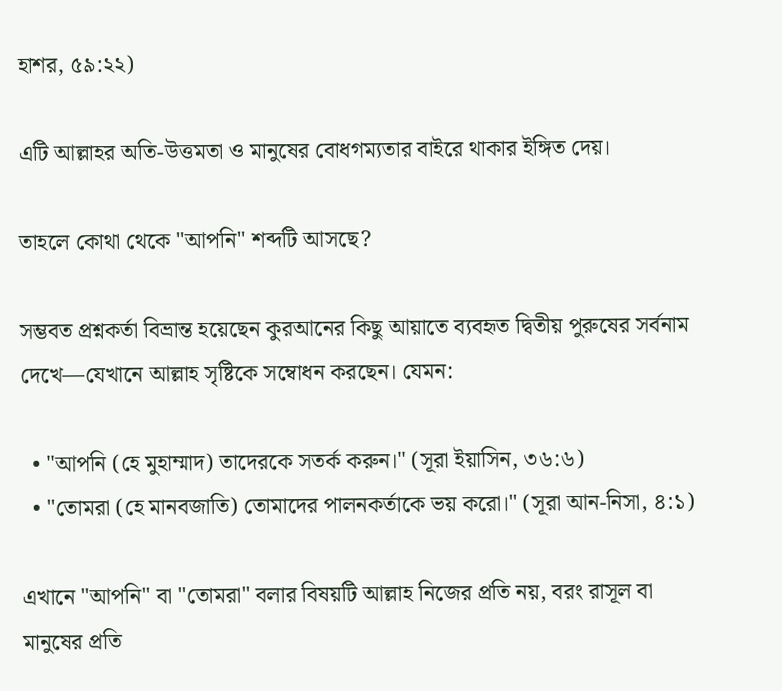হাশর, ৫৯:২২)

এটি আল্লাহর অতি-উত্তমতা ও মানুষের বোধগম্যতার বাইরে থাকার ইঙ্গিত দেয়।

তাহলে কোথা থেকে "আপনি" শব্দটি আসছে?

সম্ভবত প্রশ্নকর্তা বিভ্রান্ত হয়েছেন কুরআনের কিছু আয়াতে ব্যবহৃত দ্বিতীয় পুরুষের সর্বনাম দেখে—যেখানে আল্লাহ সৃষ্টিকে সম্বোধন করছেন। যেমন:

  • "আপনি (হে মুহাম্মাদ) তাদেরকে সতর্ক করুন।" (সূরা ইয়াসিন, ৩৬:৬)
  • "তোমরা (হে মানবজাতি) তোমাদের পালনকর্তাকে ভয় করো।" (সূরা আন-নিসা, ৪:১)

এখানে "আপনি" বা "তোমরা" বলার বিষয়টি আল্লাহ নিজের প্রতি নয়, বরং রাসূল বা মানুষের প্রতি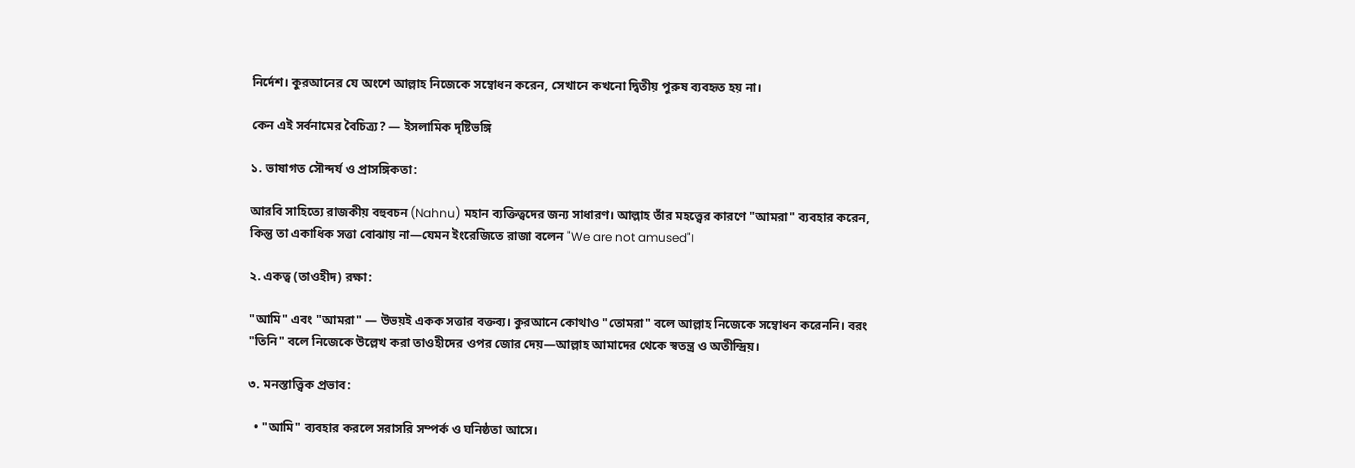নির্দেশ। কুরআনের যে অংশে আল্লাহ নিজেকে সম্বোধন করেন, সেখানে কখনো দ্বিতীয় পুরুষ ব্যবহৃত হয় না।

কেন এই সর্বনামের বৈচিত্র্য? — ইসলামিক দৃষ্টিভঙ্গি

১. ভাষাগত সৌন্দর্য ও প্রাসঙ্গিকতা:

আরবি সাহিত্যে রাজকীয় বহুবচন (Nahnu) মহান ব্যক্তিত্বদের জন্য সাধারণ। আল্লাহ তাঁর মহত্ত্বের কারণে "আমরা" ব্যবহার করেন, কিন্তু তা একাধিক সত্তা বোঝায় না—যেমন ইংরেজিতে রাজা বলেন "We are not amused"।

২. একত্ব (তাওহীদ) রক্ষা:

"আমি" এবং "আমরা" — উভয়ই একক সত্তার বক্তব্য। কুরআনে কোথাও "তোমরা" বলে আল্লাহ নিজেকে সম্বোধন করেননি। বরং "তিনি" বলে নিজেকে উল্লেখ করা তাওহীদের ওপর জোর দেয়—আল্লাহ আমাদের থেকে স্বতন্ত্র ও অতীন্দ্রিয়।

৩. মনস্তাত্ত্বিক প্রভাব:

  • "আমি" ব্যবহার করলে সরাসরি সম্পর্ক ও ঘনিষ্ঠতা আসে।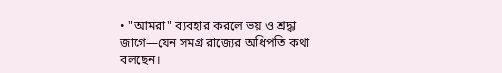• "আমরা" ব্যবহার করলে ভয় ও শ্রদ্ধা জাগে—যেন সমগ্র রাজ্যের অধিপতি কথা বলছেন।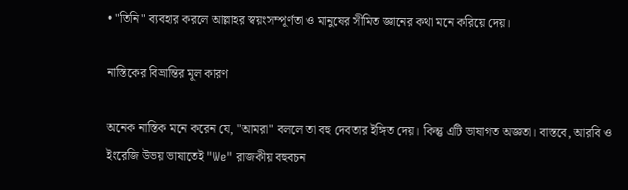• "তিনি" ব্যবহার করলে আল্লাহর স্বয়ংসম্পূর্ণতা ও মানুষের সীমিত জ্ঞানের কথা মনে করিয়ে দেয়।

নাস্তিকের বিভ্রান্তির মূল কারণ

অনেক নাস্তিক মনে করেন যে, "আমরা" বললে তা বহু দেবতার ইঙ্গিত দেয়। কিন্তু এটি ভাষাগত অজ্ঞতা। বাস্তবে, আরবি ও ইংরেজি উভয় ভাষাতেই "We" রাজকীয় বহুবচন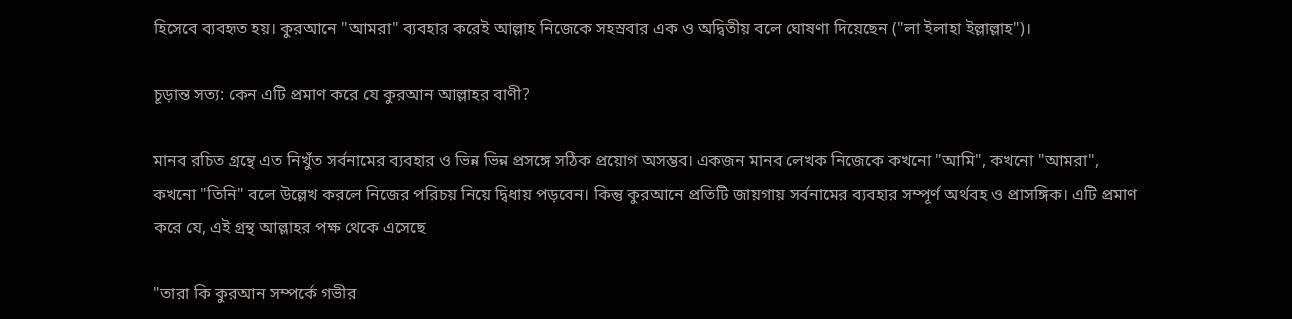হিসেবে ব্যবহৃত হয়। কুরআনে "আমরা" ব্যবহার করেই আল্লাহ নিজেকে সহস্রবার এক ও অদ্বিতীয় বলে ঘোষণা দিয়েছেন ("লা ইলাহা ইল্লাল্লাহ")।

চূড়ান্ত সত্য: কেন এটি প্রমাণ করে যে কুরআন আল্লাহর বাণী?

মানব রচিত গ্রন্থে এত নিখুঁত সর্বনামের ব্যবহার ও ভিন্ন ভিন্ন প্রসঙ্গে সঠিক প্রয়োগ অসম্ভব। একজন মানব লেখক নিজেকে কখনো "আমি", কখনো "আমরা", কখনো "তিনি" বলে উল্লেখ করলে নিজের পরিচয় নিয়ে দ্বিধায় পড়বেন। কিন্তু কুরআনে প্রতিটি জায়গায় সর্বনামের ব্যবহার সম্পূর্ণ অর্থবহ ও প্রাসঙ্গিক। এটি প্রমাণ করে যে, এই গ্রন্থ আল্লাহর পক্ষ থেকে এসেছে

"তারা কি কুরআন সম্পর্কে গভীর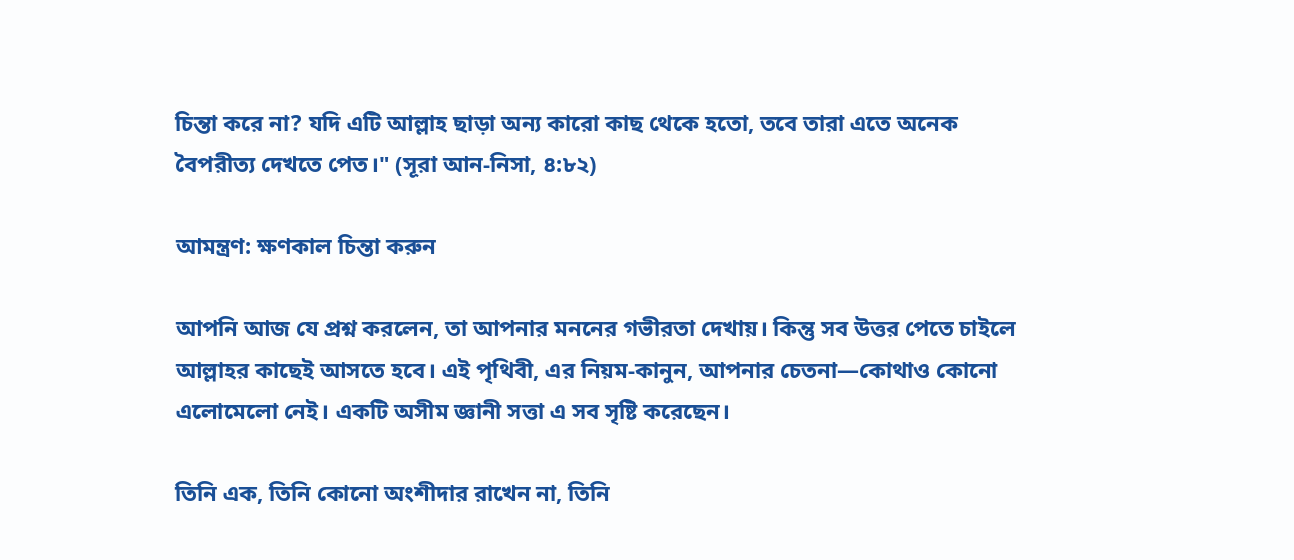চিন্তা করে না? যদি এটি আল্লাহ ছাড়া অন্য কারো কাছ থেকে হতো, তবে তারা এতে অনেক বৈপরীত্য দেখতে পেত।" (সূরা আন-নিসা, ৪:৮২)

আমন্ত্রণ: ক্ষণকাল চিন্তা করুন

আপনি আজ যে প্রশ্ন করলেন, তা আপনার মননের গভীরতা দেখায়। কিন্তু সব উত্তর পেতে চাইলে আল্লাহর কাছেই আসতে হবে। এই পৃথিবী, এর নিয়ম-কানুন, আপনার চেতনা—কোথাও কোনো এলোমেলো নেই। একটি অসীম জ্ঞানী সত্তা এ সব সৃষ্টি করেছেন।

তিনি এক, তিনি কোনো অংশীদার রাখেন না, তিনি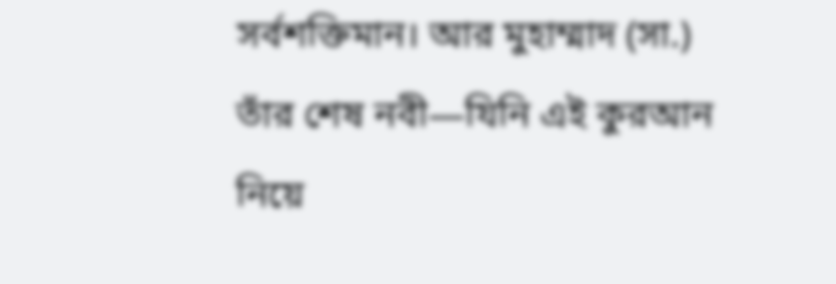সর্বশক্তিমান। আর মুহাম্মাদ (সা.) তাঁর শেষ নবী—যিনি এই কুরআন নিয়ে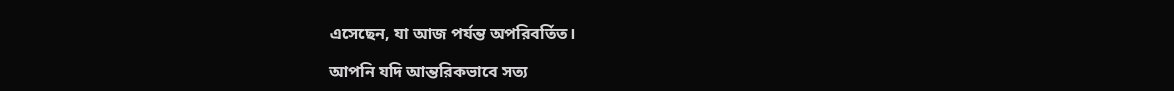এসেছেন, যা আজ পর্যন্ত অপরিবর্তিত।

আপনি যদি আন্তরিকভাবে সত্য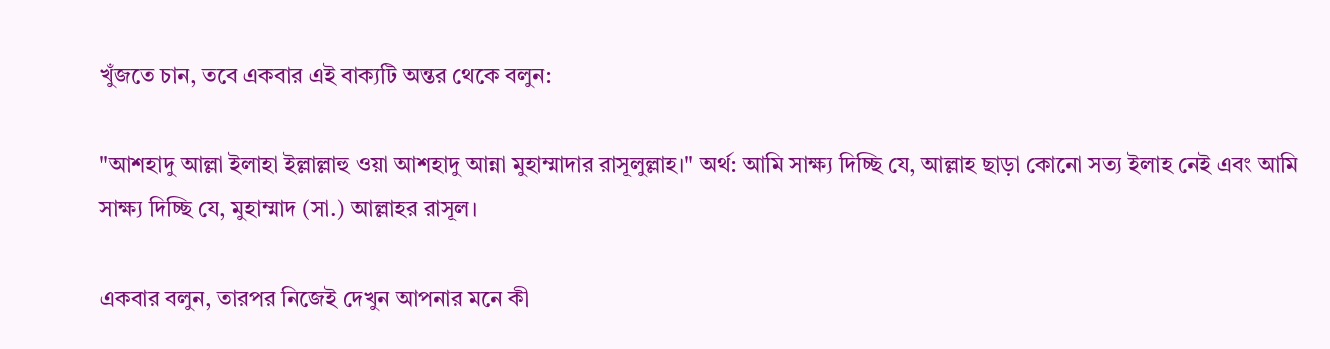খুঁজতে চান, তবে একবার এই বাক্যটি অন্তর থেকে বলুন:

"আশহাদু আল্লা ইলাহা ইল্লাল্লাহু ওয়া আশহাদু আন্না মুহাম্মাদার রাসূলুল্লাহ।" অর্থ: আমি সাক্ষ্য দিচ্ছি যে, আল্লাহ ছাড়া কোনো সত্য ইলাহ নেই এবং আমি সাক্ষ্য দিচ্ছি যে, মুহাম্মাদ (সা.) আল্লাহর রাসূল।

একবার বলুন, তারপর নিজেই দেখুন আপনার মনে কী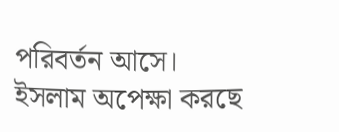পরিবর্তন আসে। ইসলাম অপেক্ষা করছে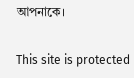আপনাকে।


This site is protected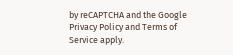by reCAPTCHA and the Google Privacy Policy and Terms of Service apply.